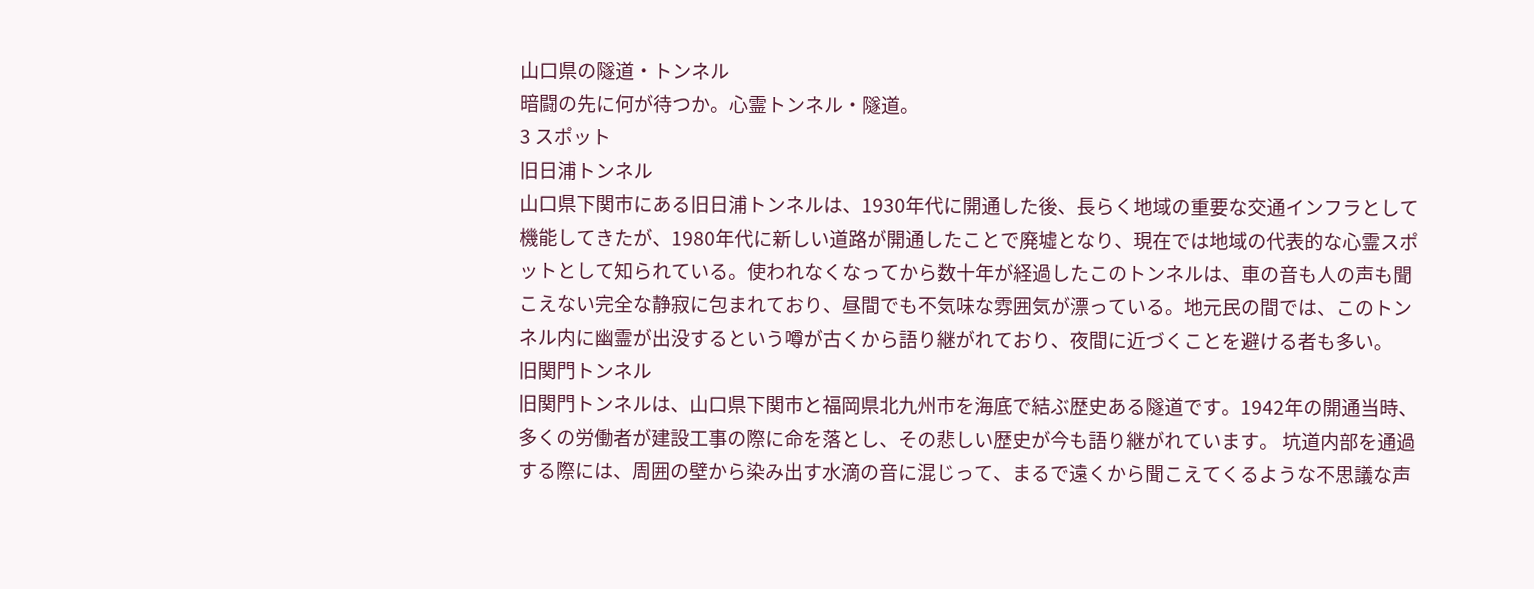山口県の隧道・トンネル
暗闘の先に何が待つか。心霊トンネル・隧道。
3 スポット
旧日浦トンネル
山口県下関市にある旧日浦トンネルは、1930年代に開通した後、長らく地域の重要な交通インフラとして機能してきたが、1980年代に新しい道路が開通したことで廃墟となり、現在では地域の代表的な心霊スポットとして知られている。使われなくなってから数十年が経過したこのトンネルは、車の音も人の声も聞こえない完全な静寂に包まれており、昼間でも不気味な雰囲気が漂っている。地元民の間では、このトンネル内に幽霊が出没するという噂が古くから語り継がれており、夜間に近づくことを避ける者も多い。
旧関門トンネル
旧関門トンネルは、山口県下関市と福岡県北九州市を海底で結ぶ歴史ある隧道です。1942年の開通当時、多くの労働者が建設工事の際に命を落とし、その悲しい歴史が今も語り継がれています。 坑道内部を通過する際には、周囲の壁から染み出す水滴の音に混じって、まるで遠くから聞こえてくるような不思議な声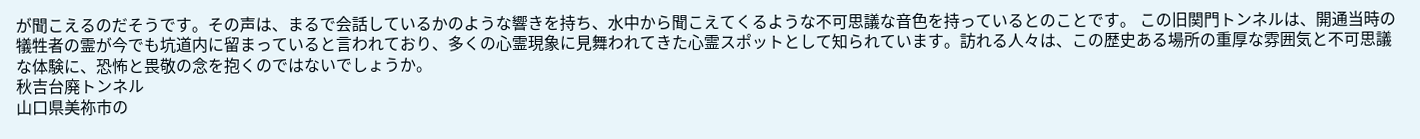が聞こえるのだそうです。その声は、まるで会話しているかのような響きを持ち、水中から聞こえてくるような不可思議な音色を持っているとのことです。 この旧関門トンネルは、開通当時の犠牲者の霊が今でも坑道内に留まっていると言われており、多くの心霊現象に見舞われてきた心霊スポットとして知られています。訪れる人々は、この歴史ある場所の重厚な雰囲気と不可思議な体験に、恐怖と畏敬の念を抱くのではないでしょうか。
秋吉台廃トンネル
山口県美祢市の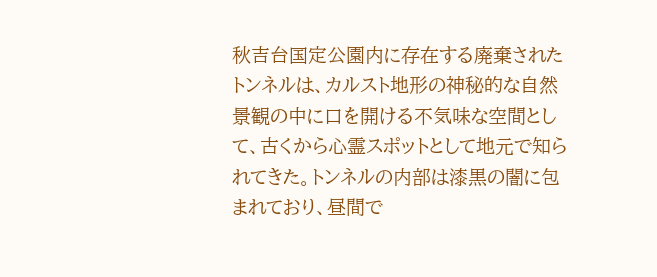秋吉台国定公園内に存在する廃棄されたトンネルは、カルスト地形の神秘的な自然景観の中に口を開ける不気味な空間として、古くから心霊スポットとして地元で知られてきた。トンネルの内部は漆黒の闇に包まれており、昼間で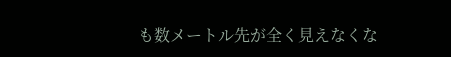も数メートル先が全く見えなくな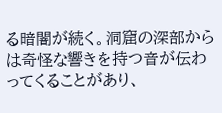る暗闇が続く。洞窟の深部からは奇怪な響きを持つ音が伝わってくることがあり、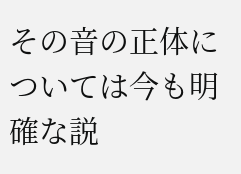その音の正体については今も明確な説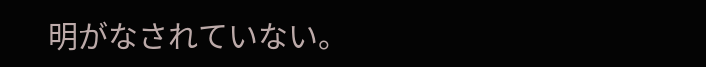明がなされていない。